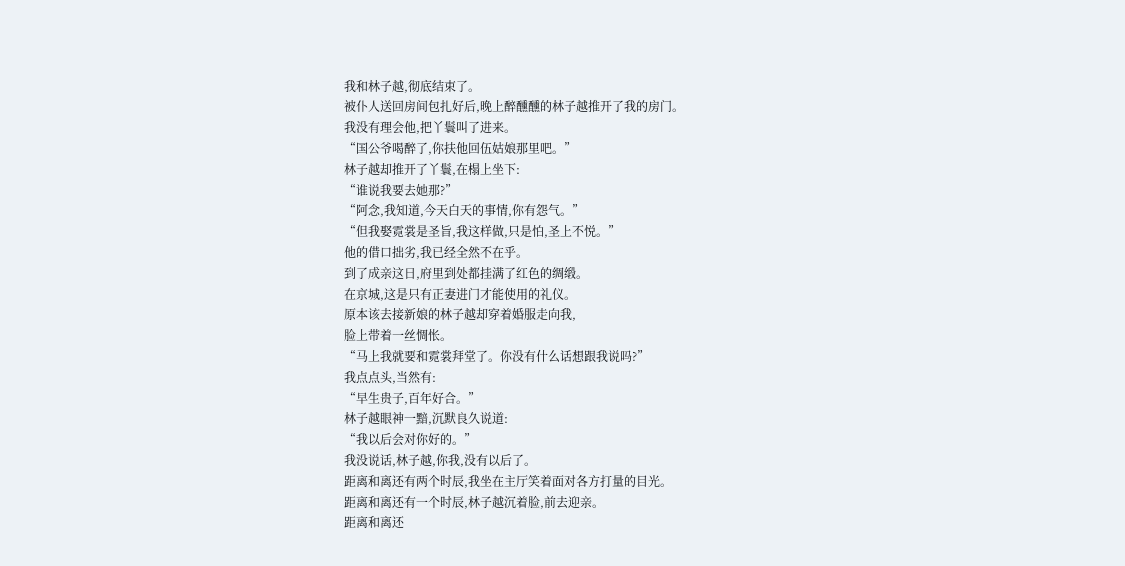我和林子越,彻底结束了。
被仆人送回房间包扎好后,晚上醉醺醺的林子越推开了我的房门。
我没有理会他,把丫鬟叫了进来。
“国公爷喝醉了,你扶他回伍姑娘那里吧。”
林子越却推开了丫鬟,在榻上坐下:
“谁说我要去她那?”
“阿念,我知道,今天白天的事情,你有怨气。”
“但我娶霓裳是圣旨,我这样做,只是怕,圣上不悦。”
他的借口拙劣,我已经全然不在乎。
到了成亲这日,府里到处都挂满了红色的绸缎。
在京城,这是只有正妻进门才能使用的礼仪。
原本该去接新娘的林子越却穿着婚服走向我,
脸上带着一丝惆怅。
“马上我就要和霓裳拜堂了。你没有什么话想跟我说吗?”
我点点头,当然有:
“早生贵子,百年好合。”
林子越眼神一黯,沉默良久说道:
“我以后会对你好的。”
我没说话,林子越,你我,没有以后了。
距离和离还有两个时辰,我坐在主厅笑着面对各方打量的目光。
距离和离还有一个时辰,林子越沉着脸,前去迎亲。
距离和离还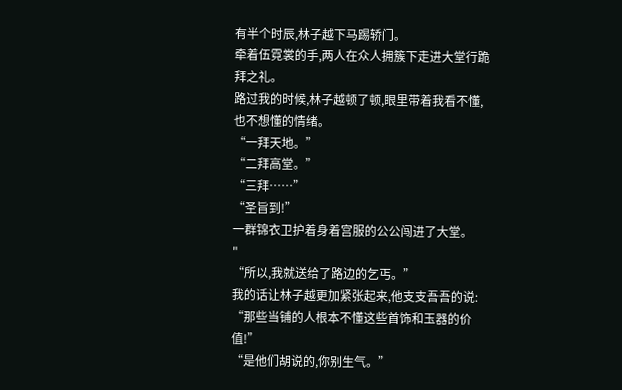有半个时辰,林子越下马踢轿门。
牵着伍霓裳的手,两人在众人拥簇下走进大堂行跪拜之礼。
路过我的时候,林子越顿了顿,眼里带着我看不懂,也不想懂的情绪。
“一拜天地。”
“二拜高堂。”
“三拜……”
“圣旨到!”
一群锦衣卫护着身着宫服的公公闯进了大堂。
"
“所以,我就送给了路边的乞丐。”
我的话让林子越更加紧张起来,他支支吾吾的说:
“那些当铺的人根本不懂这些首饰和玉器的价值!”
“是他们胡说的,你别生气。”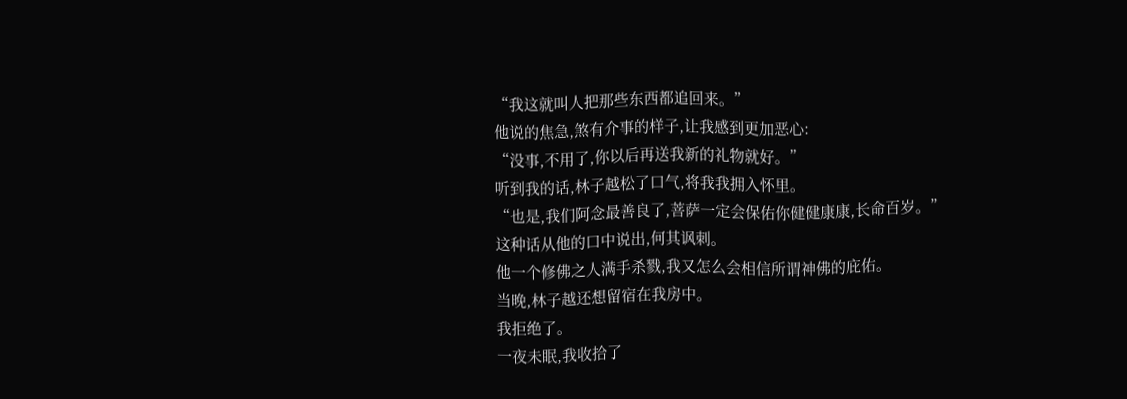“我这就叫人把那些东西都追回来。”
他说的焦急,煞有介事的样子,让我感到更加恶心:
“没事,不用了,你以后再送我新的礼物就好。”
听到我的话,林子越松了口气,将我我拥入怀里。
“也是,我们阿念最善良了,菩萨一定会保佑你健健康康,长命百岁。”
这种话从他的口中说出,何其讽刺。
他一个修佛之人满手杀戮,我又怎么会相信所谓神佛的庇佑。
当晚,林子越还想留宿在我房中。
我拒绝了。
一夜未眠,我收拾了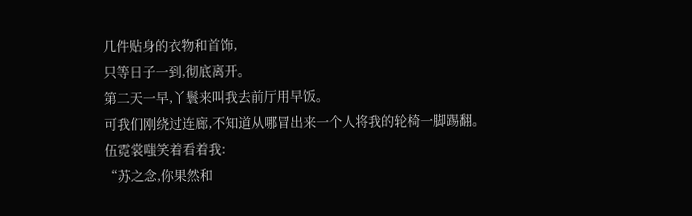几件贴身的衣物和首饰,
只等日子一到,彻底离开。
第二天一早,丫鬟来叫我去前厅用早饭。
可我们刚绕过连廊,不知道从哪冒出来一个人将我的轮椅一脚踢翻。
伍霓裳嗤笑着看着我:
“苏之念,你果然和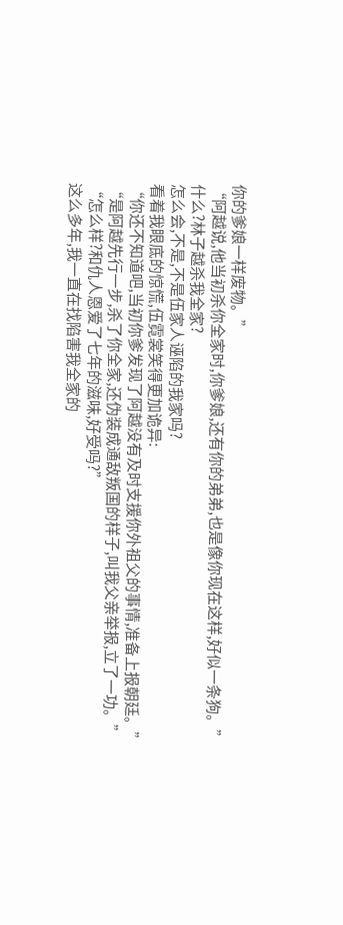你的爹娘一样废物。”
“阿越说,他当初杀你全家时,你爹娘,还有你的弟弟,也是像你现在这样,好似一条狗。”
什么?林子越杀我全家?
怎么会,不是,不是伍家人诬陷的我家吗?
看着我眼底的惊慌,伍霓裳笑得更加诡异:
“你还不知道吧,当初你爹发现了阿越没有及时支援你外祖父的事情,准备上报朝廷。”
“是阿越先行一步,杀了你全家,还伪装成通敌叛国的样子,叫我父亲举报,立了一功。”
“怎么样?和仇人恩爱了七年的滋味,好受吗?”
这么多年,我一直在找陷害我全家的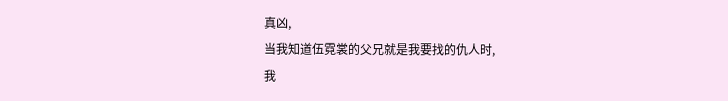真凶,
当我知道伍霓裳的父兄就是我要找的仇人时,
我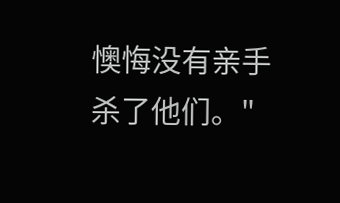懊悔没有亲手杀了他们。"